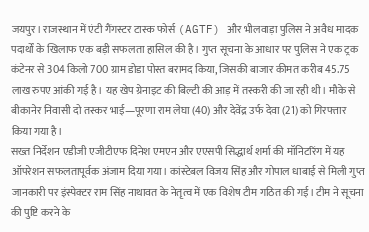जयपुर। राजस्थान में एंटी गैंगस्टर टास्क फोर्स (AGTF) और भीलवाड़ा पुलिस ने अवैध मादक पदार्थों के खिलाफ एक बड़ी सफलता हासिल की है। गुप्त सूचना के आधार पर पुलिस ने एक ट्रक कंटेनर से 304 किलो 700 ग्राम डोडा पोस्त बरामद किया, जिसकी बाजार कीमत करीब 45.75 लाख रुपए आंकी गई है। यह खेप ग्रेनाइट की बिल्टी की आड़ में तस्करी की जा रही थी। मौके से बीकानेर निवासी दो तस्कर भाई—पूरणा राम लेघा (40) और देवेंद्र उर्फ देवा (21) को गिरफ्तार किया गया है।
सख्त निर्देशन एडीजी एजीटीएफ दिनेश एमएन और एएसपी सिद्धार्थ शर्मा की मॉनिटरिंग में यह ऑपरेशन सफलतापूर्वक अंजाम दिया गया। कांस्टेबल विजय सिंह और गोपाल धाबाई से मिली गुप्त जानकारी पर इंस्पेक्टर राम सिंह नाथावत के नेतृत्व में एक विशेष टीम गठित की गई। टीम ने सूचना की पुष्टि करने के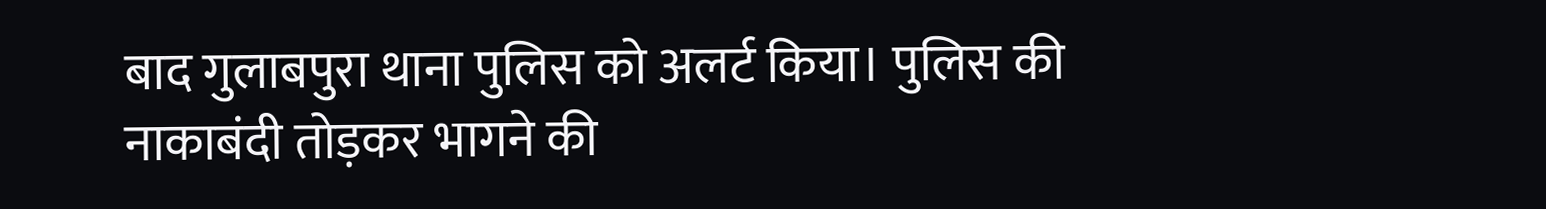बाद गुलाबपुरा थाना पुलिस को अलर्ट किया। पुलिस की नाकाबंदी तोड़कर भागने की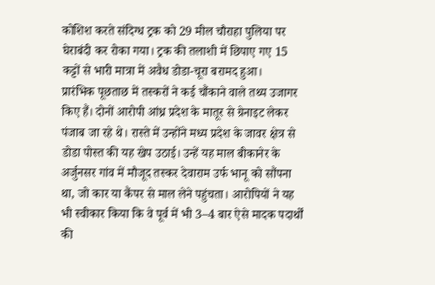कोशिश करते संदिग्ध ट्रक को 29 मील चौराहा पुलिया पर घेराबंदी कर रोका गया। ट्रक की तलाशी में छिपाए गए 15 कट्टों से भारी मात्रा में अवैध डोडा-चूरा बरामद हुआ।
प्रारंभिक पूछताछ में तस्करों ने कई चौंकाने वाले तथ्य उजागर किए हैं। दोनों आरोपी आंध्र प्रदेश के मातूर से ग्रेनाइट लेकर पंजाब जा रहे थे। रास्ते में उन्होंने मध्य प्रदेश के जावर क्षेत्र से डोडा पोस्त की यह खेप उठाई। उन्हें यह माल बीकानेर के अर्जुनसर गांव में मौजूद तस्कर देवाराम उर्फ भानू को सौंपना था, जो कार या कैंपर से माल लेने पहुंचता। आरोपियों ने यह भी स्वीकार किया कि वे पूर्व में भी 3–4 बार ऐसे मादक पदार्थों की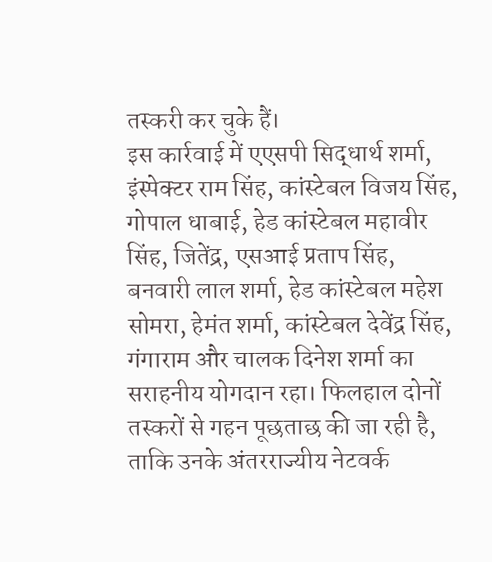तस्करी कर चुके हैं।
इस कार्रवाई में एएसपी सिद्धार्थ शर्मा, इंस्पेक्टर राम सिंह, कांस्टेबल विजय सिंह, गोपाल धाबाई, हेड कांस्टेबल महावीर सिंह, जितेंद्र, एसआई प्रताप सिंह, बनवारी लाल शर्मा, हेड कांस्टेबल महेश सोमरा, हेमंत शर्मा, कांस्टेबल देवेंद्र सिंह, गंगाराम और चालक दिनेश शर्मा का सराहनीय योगदान रहा। फिलहाल दोनों तस्करों से गहन पूछताछ की जा रही है, ताकि उनके अंतरराज्यीय नेटवर्क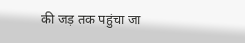की जड़ तक पहुंचा जा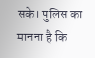सके। पुलिस का मानना है कि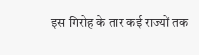इस गिरोह के तार कई राज्यों तक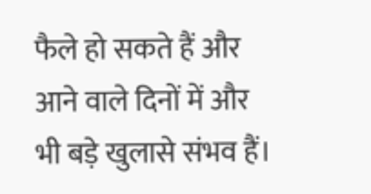फैले हो सकते हैं और आने वाले दिनों में और भी बड़े खुलासे संभव हैं।